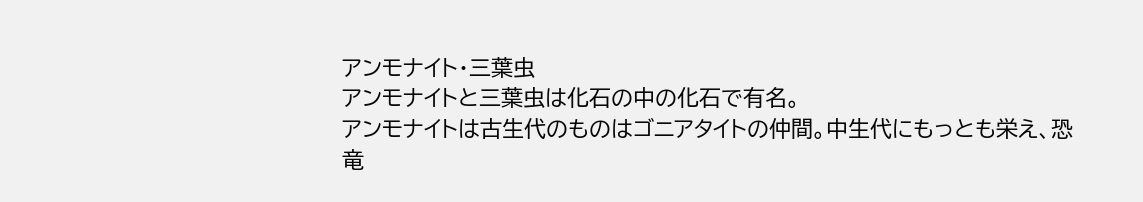アンモナイト・三葉虫
アンモナイトと三葉虫は化石の中の化石で有名。
アンモナイトは古生代のものはゴニアタイトの仲間。中生代にもっとも栄え、恐竜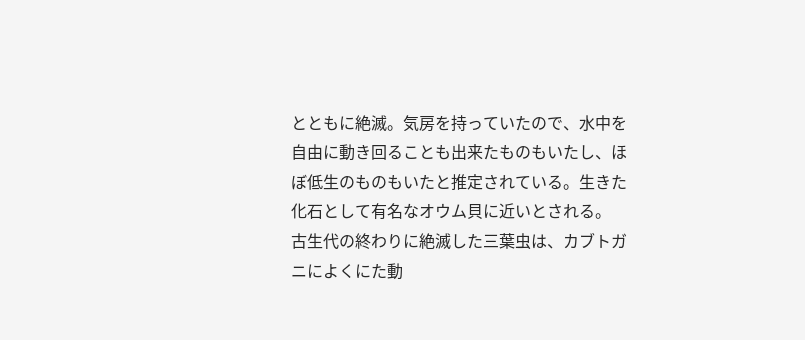とともに絶滅。気房を持っていたので、水中を自由に動き回ることも出来たものもいたし、ほぼ低生のものもいたと推定されている。生きた化石として有名なオウム貝に近いとされる。
古生代の終わりに絶滅した三葉虫は、カブトガニによくにた動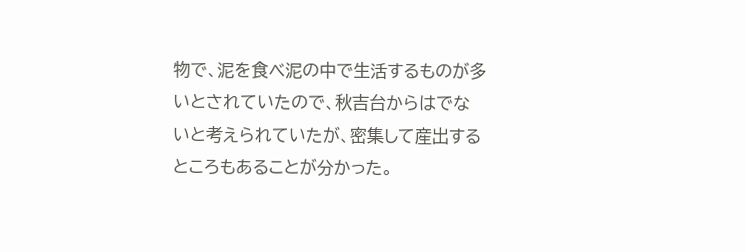物で、泥を食べ泥の中で生活するものが多いとされていたので、秋吉台からはでないと考えられていたが、密集して産出するところもあることが分かった。